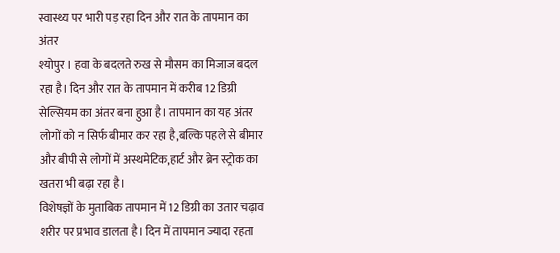स्वास्थ्य पर भारी पड़ रहा दिन और रात के तापमान का अंतर
श्योपुर । हवा के बदलते रुख से मौसम का मिजाज बदल रहा है। दिन और रात के तापमान में करीब 12 डिग्री सेल्सियम का अंतर बना हुआ है। तापमान का यह अंतर लोगों को न सिर्फ बीमार कर रहा है,बल्कि पहले से बीमार और बीपी से लोगों में अस्थमेटिक,हार्ट और ब्रेन स्ट्रोक का खतरा भी बढ़ा रहा है।
विशेषज्ञों के मुताबिक तापमान में 12 डिग्री का उतार चढ़ाव शरीर पर प्रभाव डालता है। दिन में तापमान ज्यादा रहता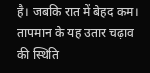है। जबकि रात में बेहद कम। तापमान के यह उतार चढ़ाव की स्थिति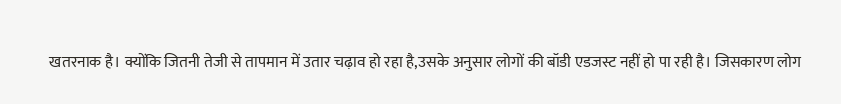खतरनाक है। क्योंकि जितनी तेजी से तापमान में उतार चढ़ाव हो रहा है,उसके अनुसार लोगों की बॉडी एडजस्ट नहीं हो पा रही है। जिसकारण लोग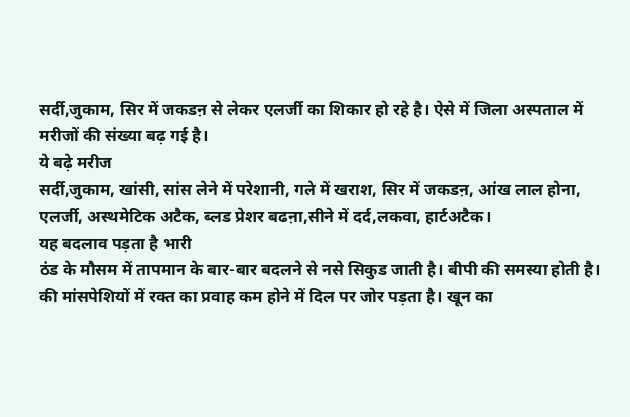सर्दी,जुकाम, सिर में जकडऩ से लेकर एलर्जी का शिकार हो रहे है। ऐसे में जिला अस्पताल में मरीजों की संख्या बढ़ गई है।
ये बढ़े मरीज
सर्दी,जुकाम, खांसी, सांस लेने में परेशानी, गले में खराश, सिर में जकडऩ, आंख लाल होना, एलर्जी, अस्थमेटिक अटैक, ब्लड प्रेशर बढऩा,सीने में दर्द,लकवा, हार्टअटैक।
यह बदलाव पड़ता है भारी
ठंड के मौसम में तापमान के बार-बार बदलने से नसे सिकुड जाती है। बीपी की समस्या होती है। की मांसपेशियों में रक्त का प्रवाह कम होने में दिल पर जोर पड़ता है। खून का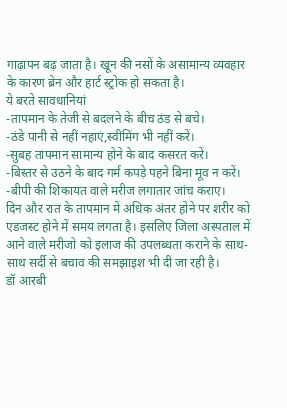गाढ़ापन बढ़ जाता है। खून की नसों के असामान्य व्यवहार के कारण ब्रेन और हार्ट स्ट्रोक हो सकता है।
ये बरते सावधानियां
-तापमान के तेजी से बदलने के बीच ठंड से बचे।
-ठंडे पानी से नहीं नहाएं,स्वीमिंग भी नहीं करें।
-सुबह तापमान सामान्य होने के बाद कसरत करें।
-बिस्तर से उठने के बाद गर्म कपड़े पहने बिना मूव न करें।
-बीपी की शिकायत वाले मरीज लगातार जांच कराए।
दिन और रात के तापमान में अधिक अंतर होने पर शरीर को एडजस्ट होने में समय लगता है। इसलिए जिला अस्पताल में आने वाले मरीजो को इलाज की उपलब्धता कराने के साथ-साथ सर्दी से बचाव की समझाइश भी दी जा रही है।
डॉ आरबी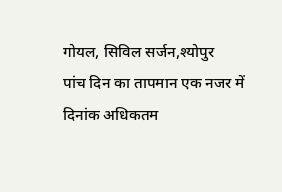गोयल, सिविल सर्जन,श्योपुर
पांच दिन का तापमान एक नजर में
दिनांक अधिकतम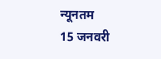न्यूनतम
15 जनवरी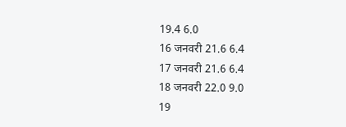19.4 6.0
16 जनवरी 21.6 6.4
17 जनवरी 21.6 6.4
18 जनवरी 22.0 9.0
19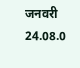जनवरी 24.08.0